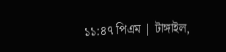১১:৪৭ পিএম | টাঙ্গাইল,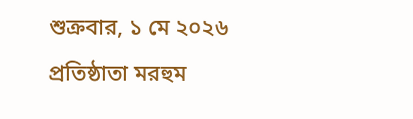শুক্রবার, ১ মে ২০২৬
প্রতিষ্ঠাতা মরহুম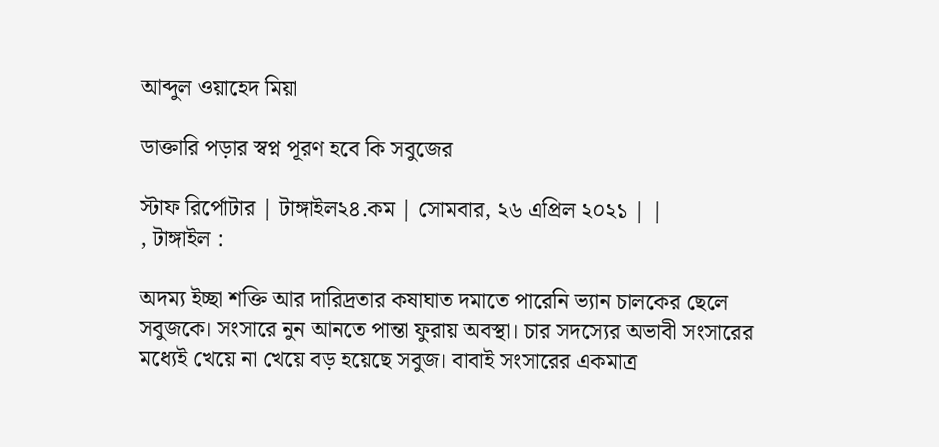আব্দুল ওয়াহেদ মিয়া

ডাক্তারি পড়ার স্বপ্ন পূরণ হবে কি সবুজের

স্টাফ রির্পোটার | টাঙ্গাইল২৪.কম | সোমবার, ২৬ এপ্রিল ২০২১ | |
, টাঙ্গাইল :

অদম্য ইচ্ছা শক্তি আর দারিদ্রতার কষাঘাত দমাতে পারেনি ভ্যান চালকের ছেলে সবুজকে। সংসারে নুন আনতে পান্তা ফুরায় অবস্থা। চার সদস্যের অভাবী সংসারের মধ্যেই খেয়ে না খেয়ে বড় হয়েছে সবুজ। বাবাই সংসারের একমাত্র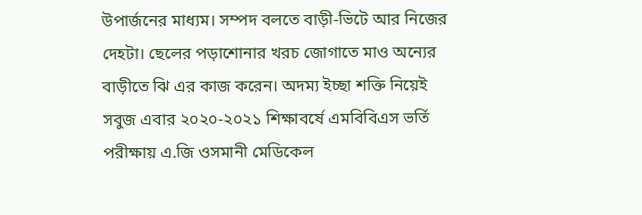উপার্জনের মাধ্যম। সম্পদ বলতে বাড়ী-ভিটে আর নিজের দেহটা। ছেলের পড়াশোনার খরচ জোগাতে মাও অন্যের বাড়ীতে ঝি এর কাজ করেন। অদম্য ইচ্ছা শক্তি নিয়েই সবুজ এবার ২০২০-২০২১ শিক্ষাবর্ষে এমবিবিএস ভর্তি পরীক্ষায় এ.জি ওসমানী মেডিকেল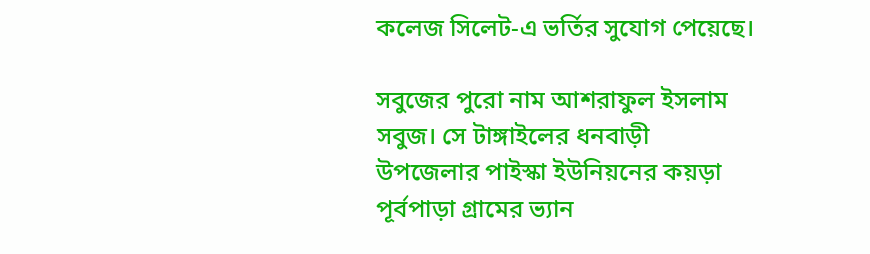কলেজ সিলেট-এ ভর্তির সুযোগ পেয়েছে।

সবুজের পুরো নাম আশরাফুল ইসলাম সবুজ। সে টাঙ্গাইলের ধনবাড়ী উপজেলার পাইস্কা ইউনিয়নের কয়ড়া পূর্বপাড়া গ্রামের ভ্যান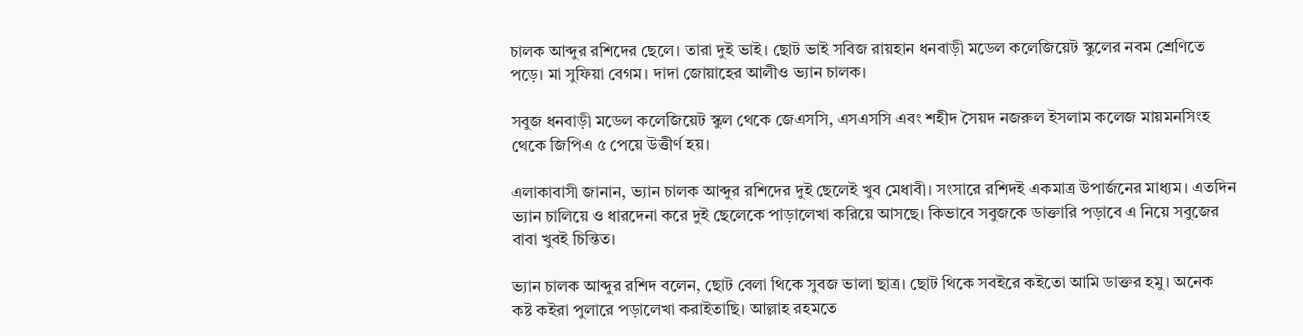চালক আব্দুর রশিদের ছেলে। তারা দুই ভাই। ছোট ভাই সবিজ রায়হান ধনবাড়ী মডেল কলেজিয়েট স্কুলের নবম শ্রেণিতে পড়ে। মা সুফিয়া বেগম। দাদা জোয়াহের আলীও ভ্যান চালক।

সবুজ ধনবাড়ী মডেল কলেজিয়েট স্কুল থেকে জেএসসি, এসএসসি এবং শহীদ সৈয়দ নজরুল ইসলাম কলেজ মায়মনসিংহ থেকে জিপিএ ৫ পেয়ে উত্তীর্ণ হয়।

এলাকাবাসী জানান, ভ্যান চালক আব্দুর রশিদের দুই ছেলেই খুব মেধাবী। সংসারে রশিদই একমাত্র উপার্জনের মাধ্যম। এতদিন ভ্যান চালিয়ে ও ধারদেনা করে দুই ছেলেকে পাড়ালেখা করিয়ে আসছে। কিভাবে সবুজকে ডাক্তারি পড়াবে এ নিয়ে সবুজের বাবা খুবই চিন্তিত।

ভ্যান চালক আব্দুর রশিদ বলেন, ছোট বেলা থিকে সুবজ ভালা ছাত্র। ছোট থিকে সবইরে কইতো আমি ডাক্তর হমু। অনেক কষ্ট কইরা পুলারে পড়ালেখা করাইতাছি। আল্লাহ রহমতে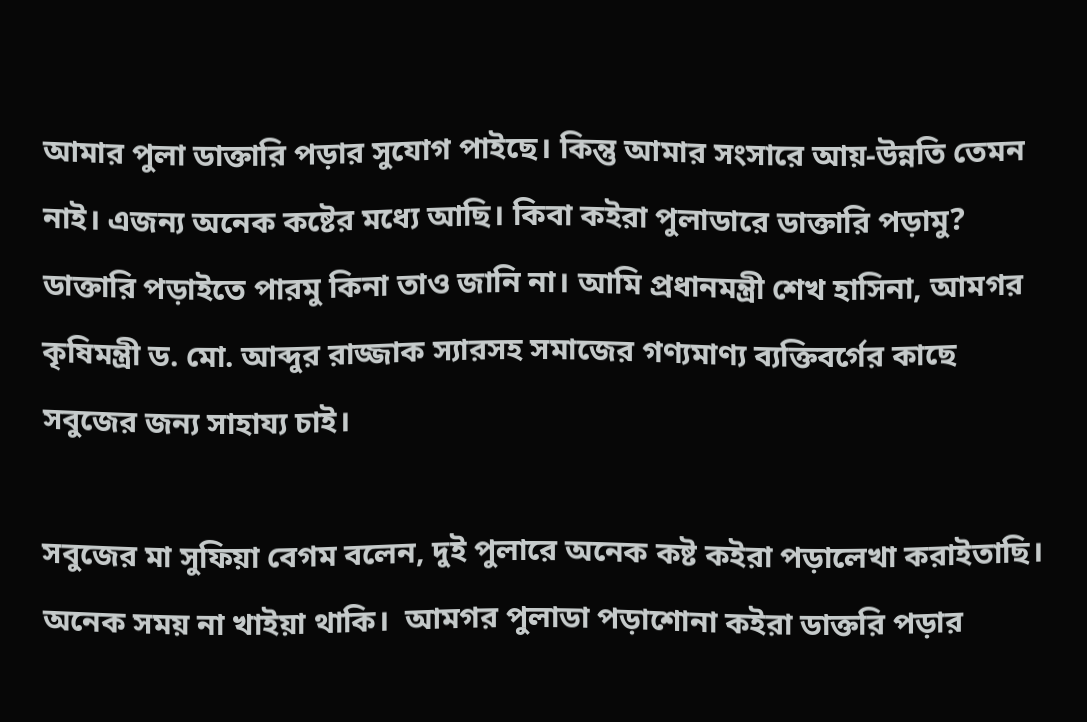আমার পুলা ডাক্তারি পড়ার সুযোগ পাইছে। কিন্তু আমার সংসারে আয়-উন্নতি তেমন নাই। এজন্য অনেক কষ্টের মধ্যে আছি। কিবা কইরা পুলাডারে ডাক্তারি পড়ামু? ডাক্তারি পড়াইতে পারমু কিনা তাও জানি না। আমি প্রধানমন্ত্রী শেখ হাসিনা, আমগর কৃষিমন্ত্রী ড. মো. আব্দুর রাজ্জাক স্যারসহ সমাজের গণ্যমাণ্য ব্যক্তিবর্গের কাছে সবুজের জন্য সাহায্য চাই।

সবুজের মা সুফিয়া বেগম বলেন, দুই পুলারে অনেক কষ্ট কইরা পড়ালেখা করাইতাছি। অনেক সময় না খাইয়া থাকি।  আমগর পুলাডা পড়াশোনা কইরা ডাক্তরি পড়ার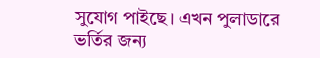সুযোগ পাইছে। এখন পুলাডারে ভর্তির জন্য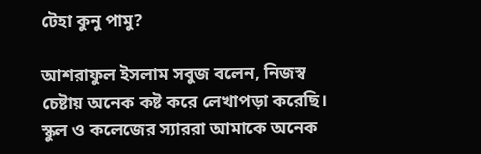টেহা কুনু পামু?

আশরাফুল ইসলাম সবুজ বলেন, নিজস্ব চেষ্টায় অনেক কষ্ট করে লেখাপড়া করেছি। স্কুল ও কলেজের স্যাররা আমাকে অনেক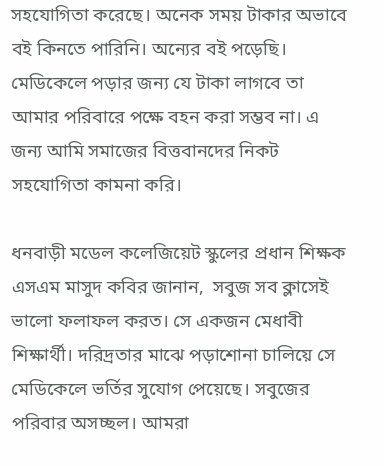সহযোগিতা করেছে। অনেক সময় টাকার অভাবে বই কিনতে পারিনি। অন্যের বই পড়েছি। মেডিকেলে পড়ার জন্য যে টাকা লাগবে তা আমার পরিবারে পক্ষে বহন করা সম্ভব না। এ জন্য আমি সমাজের বিত্তবানদের নিকট সহযোগিতা কামনা করি।

ধনবাড়ী মডেল কলেজিয়েট স্কুলের প্রধান শিক্ষক এসএম মাসুদ কবির জানান,  সবুজ সব ক্লাসেই ভালো ফলাফল করত। সে একজন মেধাবী শিক্ষার্থী। দরিদ্রতার মাঝে পড়াশোনা চালিয়ে সে মেডিকেলে ভর্তির সুযোগ পেয়েছে। সবুজের পরিবার অসচ্ছল। আমরা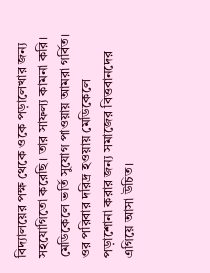বিদ্যালয়ের পক্ষ থেকে ওকে পড়ালেখার জন্য সহযোগিতো করেছি। তার সাফল্য কামনা করি। মেডিকেলে ভর্তি সুযোগ পাওয়ায় আমরা গর্বিত। ওর পরিবার দরিদ্র হওয়ায় মেডিকেলে পড়াশোনা করার জন্য সমাজের বিত্তবানদের এগিয়ে আসা উচিত।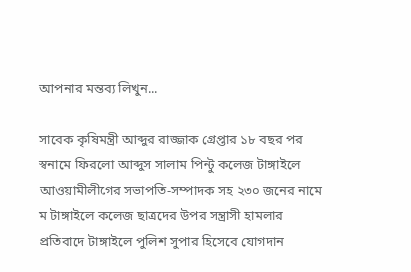আপনার মন্তব্য লিখুন...

সাবেক কৃষিমন্ত্রী আব্দুর রাজ্জাক গ্রেপ্তার ১৮ বছর পর স্বনামে ফিরলো আব্দুস সালাম পিন্টু কলেজ টাঙ্গাইলে আওয়ামীলীগের সভাপতি-সম্পাদক সহ ২৩০ জনের নামে ম টাঙ্গাইলে কলেজ ছাত্রদের উপর সন্ত্রাসী হামলার প্রতিবাদে টাঙ্গাইলে পুলিশ সুপার হিসেবে যোগদান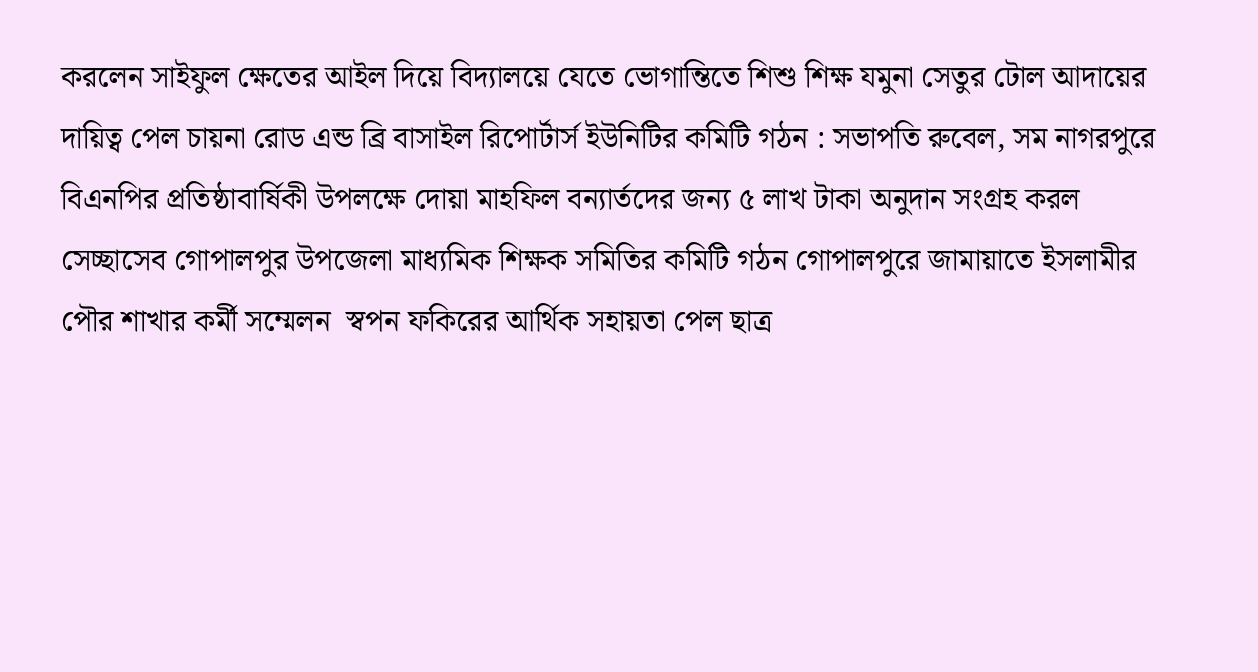করলেন সাইফুল ক্ষেতের আইল দিয়ে বিদ্যালয়ে যেতে ভোগান্তিতে শিশু শিক্ষ যমুনা সেতুর টোল আদায়ের দায়িত্ব পেল চায়না রোড এন্ড ব্রি বাসাইল রিপোর্টার্স ইউনিটির কমিটি গঠন : সভাপতি রুবেল, সম নাগরপুরে বিএনপির প্রতিষ্ঠাবার্ষিকী উপলক্ষে দোয়া মাহফিল বন্যার্তদের জন্য ৫ লাখ টাকা অনুদান সংগ্রহ করল সেচ্ছাসেব গোপালপুর উপজেলা মাধ্যমিক শিক্ষক সমিতির কমিটি গঠন গোপালপুরে জামায়াতে ইসলামীর পৌর শাখার কর্মী সম্মেলন  স্বপন ফকিরের আর্থিক সহায়তা পেল ছাত্র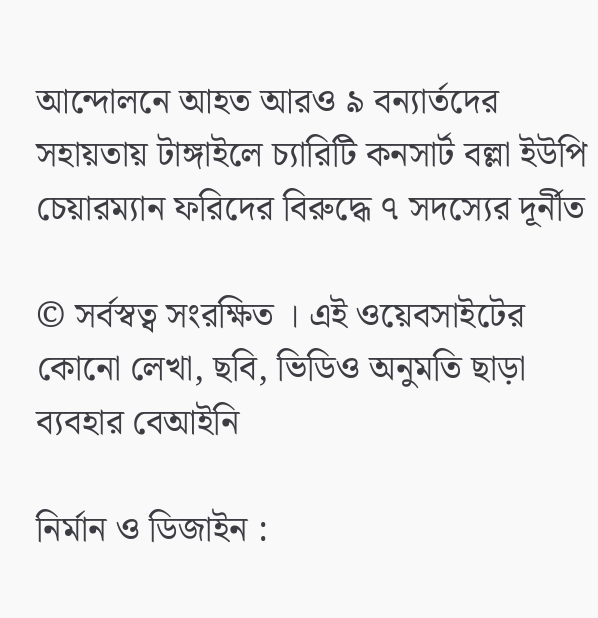আন্দোলনে আহত আরও ৯ বন্যার্তদের সহায়তায় টাঙ্গাইলে চ্যারিটি কনসার্ট বল্লা ইউপি চেয়ারম্যান ফরিদের বিরুদ্ধে ৭ সদস্যের দূর্নীত

© সর্বস্বত্ব সংরক্ষিত । এই ওয়েবসাইটের কোনো লেখা, ছবি, ভিডিও অনুমতি ছাড়া ব্যবহার বেআইনি

নির্মান ও ডিজাইন :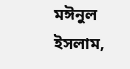মঈনুল ইসলাম,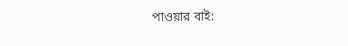পাওয়ার বাই: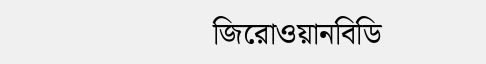জিরোওয়ানবিডি